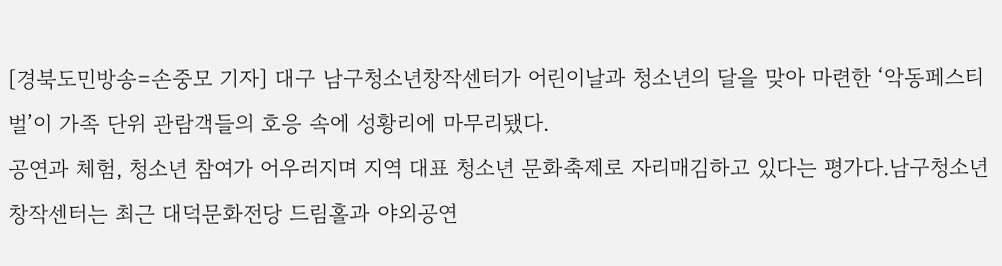[경북도민방송=손중모 기자] 대구 남구청소년창작센터가 어린이날과 청소년의 달을 맞아 마련한 ‘악동페스티벌’이 가족 단위 관람객들의 호응 속에 성황리에 마무리됐다.
공연과 체험, 청소년 참여가 어우러지며 지역 대표 청소년 문화축제로 자리매김하고 있다는 평가다.남구청소년창작센터는 최근 대덕문화전당 드림홀과 야외공연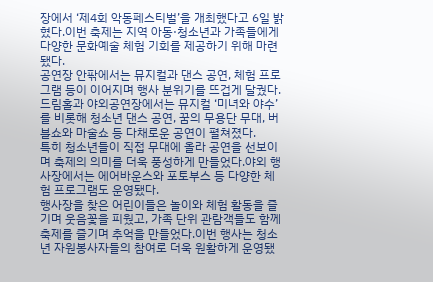장에서 ‘제4회 악동페스티벌’을 개최했다고 6일 밝혔다.이번 축제는 지역 아동·청소년과 가족들에게 다양한 문화예술 체험 기회를 제공하기 위해 마련됐다.
공연장 안팎에서는 뮤지컬과 댄스 공연, 체험 프로그램 등이 이어지며 행사 분위기를 뜨겁게 달궜다.드림홀과 야외공연장에서는 뮤지컬 ‘미녀와 야수’를 비롯해 청소년 댄스 공연, 꿈의 무용단 무대, 버블쇼와 마술쇼 등 다채로운 공연이 펼쳐졌다.
특히 청소년들이 직접 무대에 올라 공연을 선보이며 축제의 의미를 더욱 풍성하게 만들었다.야외 행사장에서는 에어바운스와 포토부스 등 다양한 체험 프로그램도 운영됐다.
행사장을 찾은 어린이들은 놀이와 체험 활동을 즐기며 웃음꽃을 피웠고, 가족 단위 관람객들도 함께 축제를 즐기며 추억을 만들었다.이번 행사는 청소년 자원봉사자들의 참여로 더욱 원활하게 운영됐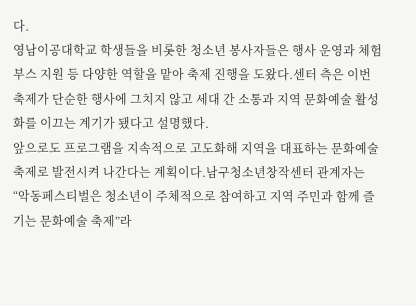다.
영남이공대학교 학생들을 비롯한 청소년 봉사자들은 행사 운영과 체험부스 지원 등 다양한 역할을 맡아 축제 진행을 도왔다.센터 측은 이번 축제가 단순한 행사에 그치지 않고 세대 간 소통과 지역 문화예술 활성화를 이끄는 계기가 됐다고 설명했다.
앞으로도 프로그램을 지속적으로 고도화해 지역을 대표하는 문화예술 축제로 발전시켜 나간다는 계획이다.남구청소년창작센터 관계자는 “악동페스티벌은 청소년이 주체적으로 참여하고 지역 주민과 함께 즐기는 문화예술 축제”라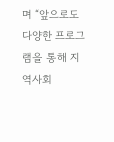며 “앞으로도 다양한 프로그램을 통해 지역사회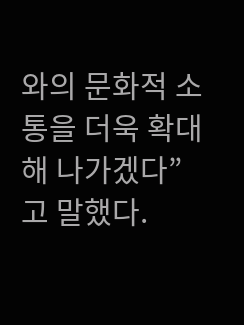와의 문화적 소통을 더욱 확대해 나가겠다”고 말했다.